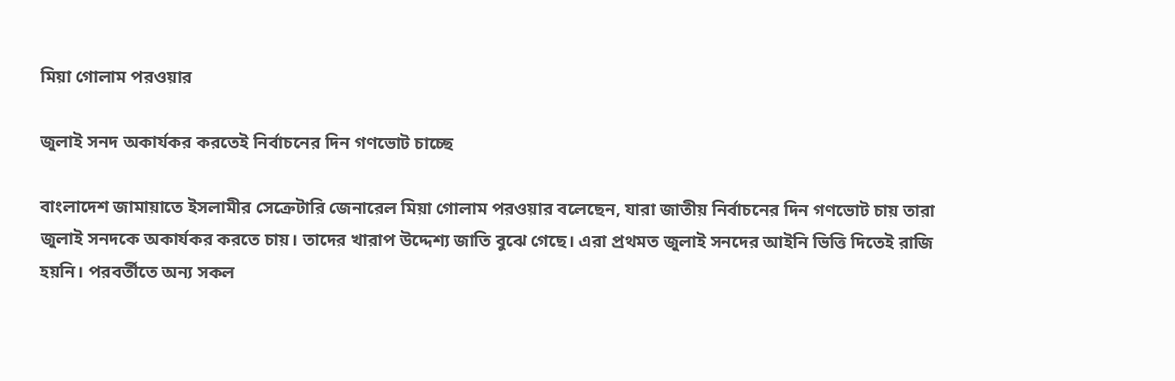মিয়া গোলাম পরওয়ার

জুলাই সনদ অকার্যকর করতেই নির্বাচনের দিন গণভোট চাচ্ছে

বাংলাদেশ জামায়াতে ইসলামীর সেক্রেটারি জেনারেল মিয়া গোলাম পরওয়ার বলেছেন, যারা জাতীয় নির্বাচনের দিন গণভোট চায় তারা জুলাই সনদকে অকার্যকর করতে চায়। তাদের খারাপ উদ্দেশ্য জাতি বুঝে গেছে। এরা প্রথমত জুলাই সনদের আইনি ভিত্তি দিতেই রাজি হয়নি। পরবর্তীতে অন্য সকল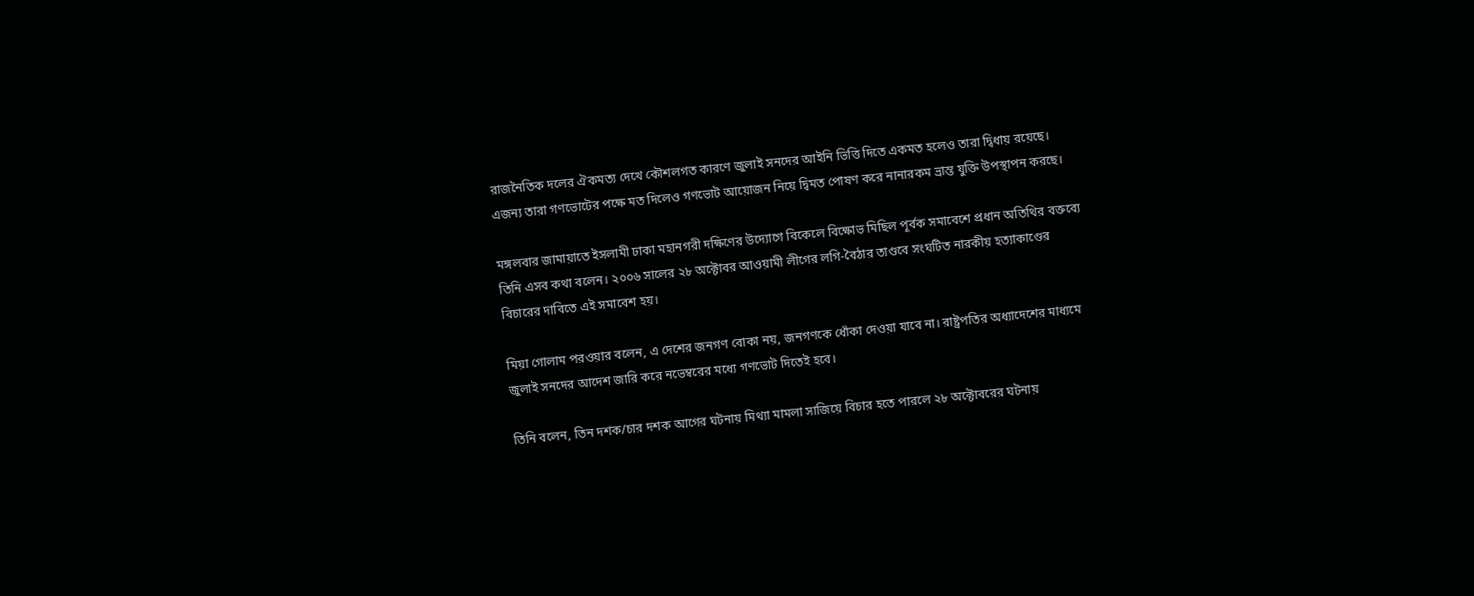রাজনৈতিক দলের ঐকমত্য দেখে কৌশলগত কারণে জুলাই সনদের আইনি ভিত্তি দিতে একমত হলেও তারা দ্বিধায় রয়েছে। এজন্য তারা গণভোটের পক্ষে মত দিলেও গণভোট আয়োজন নিয়ে দ্বিমত পোষণ করে নানারকম ভ্রান্ত যুক্তি উপস্থাপন করছে।

মঙ্গলবার জামায়াতে ইসলামী ঢাকা মহানগরী দক্ষিণের উদ্যোগে বিকেলে বিক্ষোভ মিছিল পূর্বক সমাবেশে প্রধান অতিথির বক্তব্যে তিনি এসব কথা বলেন। ২০০৬ সালের ২৮ অক্টোবর আওয়ামী লীগের লগি-বৈঠার তাণ্ডবে সংঘটিত নারকীয় হত্যাকাণ্ডের বিচারের দাবিতে এই সমাবেশ হয়।

মিয়া গোলাম পরওয়ার বলেন, এ দেশের জনগণ বোকা নয়, জনগণকে ধোঁকা দেওয়া যাবে না। রাষ্ট্রপতির অধ্যাদেশের মাধ্যমে জুলাই সনদের আদেশ জারি করে নভেম্বরের মধ্যে গণভোট দিতেই হবে।

তিনি বলেন, তিন দশক/চার দশক আগের ঘটনায় মিথ্যা মামলা সাজিয়ে বিচার হতে পারলে ২৮ অক্টোবরের ঘটনায়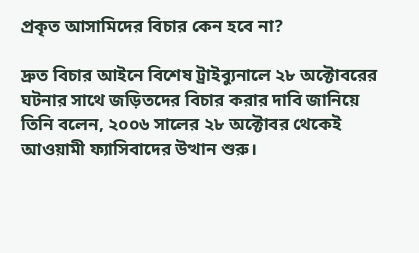প্রকৃত আসামিদের বিচার কেন হবে না?

দ্রুত বিচার আইনে বিশেষ ট্রাইব্যুনালে ২৮ অক্টোবরের ঘটনার সাথে জড়িতদের বিচার করার দাবি জানিয়ে তিনি বলেন, ২০০৬ সালের ২৮ অক্টোবর থেকেই আওয়ামী ফ্যাসিবাদের উত্থান শুরু।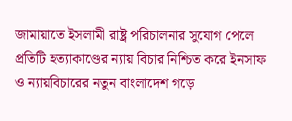জামায়াতে ইসলামী রাষ্ট্র পরিচালনার সুযোগ পেলে প্রতিটি হত্যাকাণ্ডের ন্যায় বিচার নিশ্চিত করে ইনসাফ ও ন্যায়বিচারের নতুন বাংলাদেশ গড়ে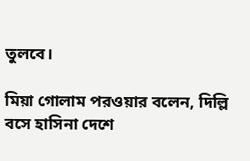তুলবে।

মিয়া গোলাম পরওয়ার বলেন, দিল্লি বসে হাসিনা দেশে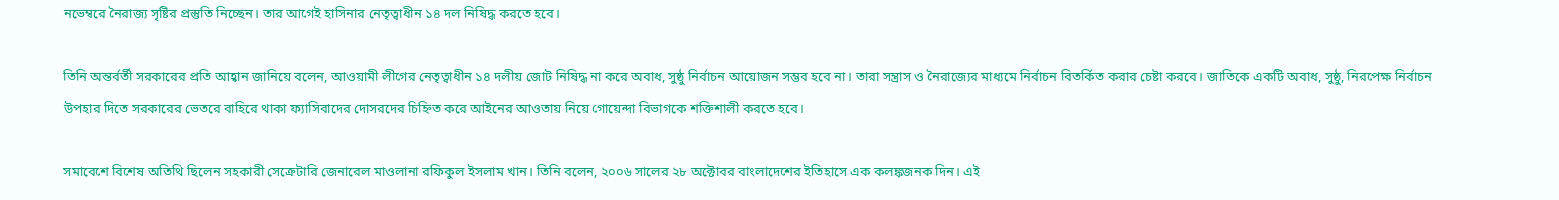নভেম্বরে নৈরাজ্য সৃষ্টির প্রস্তুতি নিচ্ছেন। তার আগেই হাসিনার নেতৃত্বাধীন ১৪ দল নিষিদ্ধ করতে হবে।

তিনি অন্তর্বর্তী সরকারের প্রতি আহ্বান জানিয়ে বলেন, আওয়ামী লীগের নেতৃত্বাধীন ১৪ দলীয় জোট নিষিদ্ধ না করে অবাধ, সুষ্ঠু নির্বাচন আয়োজন সম্ভব হবে না। তারা সন্ত্রাস ও নৈরাজ্যের মাধ্যমে নির্বাচন বিতর্কিত করার চেষ্টা করবে। জাতিকে একটি অবাধ, সুষ্ঠু, নিরপেক্ষ নির্বাচন উপহার দিতে সরকারের ভেতরে বাহিরে থাকা ফ্যাসিবাদের দোসরদের চিহ্নিত করে আইনের আওতায় নিয়ে গোয়েন্দা বিভাগকে শক্তিশালী করতে হবে।

সমাবেশে বিশেষ অতিথি ছিলেন সহকারী সেক্রেটারি জেনারেল মাওলানা রফিকুল ইসলাম খান। তিনি বলেন, ২০০৬ সালের ২৮ অক্টোবর বাংলাদেশের ইতিহাসে এক কলঙ্কজনক দিন। এই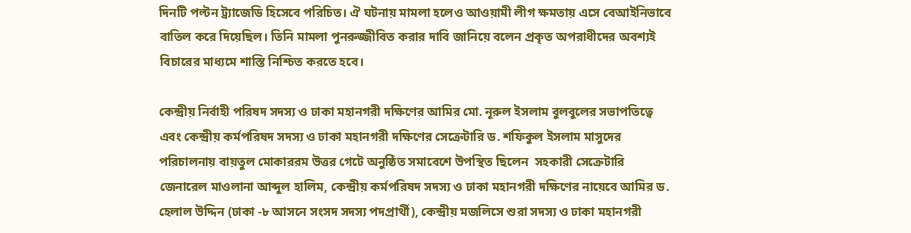দিনটি পল্টন ট্র্যাজেডি হিসেবে পরিচিত। ঐ ঘটনায় মামলা হলেও আওয়ামী লীগ ক্ষমতায় এসে বেআইনিভাবে বাতিল করে দিয়েছিল। তিনি মামলা পুনরুজ্জীবিত করার দাবি জানিয়ে বলেন প্রকৃত অপরাধীদের অবশ্যই বিচারের মাধ্যমে শাস্তি নিশ্চিত করতে হবে।

কেন্দ্রীয় নির্বাহী পরিষদ সদস্য ও ঢাকা মহানগরী দক্ষিণের আমির মো. নূরুল ইসলাম বুলবুলের সভাপতিত্বে এবং কেন্দ্রীয় কর্মপরিষদ সদস্য ও ঢাকা মহানগরী দক্ষিণের সেক্রেটারি ড. শফিকুল ইসলাম মাসুদের পরিচালনায় বায়তুল মোকাররম উত্তর গেটে অনুষ্ঠিত সমাবেশে উপস্থিত ছিলেন  সহকারী সেক্রেটারি জেনারেল মাওলানা আব্দুল হালিম, কেন্দ্রীয় কর্মপরিষদ সদস্য ও ঢাকা মহানগরী দক্ষিণের নায়েবে আমির ড. হেলাল উদ্দিন (ঢাকা -৮ আসনে সংসদ সদস্য পদপ্রার্থী), কেন্দ্রীয় মজলিসে শুরা সদস্য ও ঢাকা মহানগরী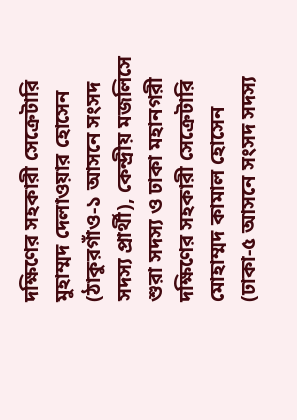দক্ষিণের সহকারী সেক্রেটারি মুহাম্মদ দেলাওয়ার হোসেন (ঠাকুরগাঁও-১ আসনে সংসদ সদস্য প্রার্থী), কেন্দ্রীয় মজলিসে শুরা সদস্য ও ঢাকা মহানগরী দক্ষিণের সহকারী সেক্রেটারি মোহাম্মদ কামাল হোসেন (ঢাকা-৫ আসনে সংসদ সদস্য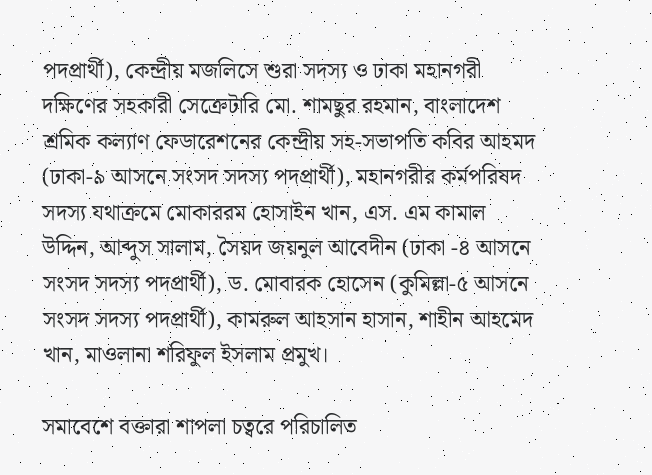পদপ্রার্থী), কেন্দ্রীয় মজলিসে শুরা সদস্য ও ঢাকা মহানগরী দক্ষিণের সহকারী সেক্রেটারি মো. শামছুর রহমান, বাংলাদেশ শ্রমিক কল্যাণ ফেডারেশনের কেন্দ্রীয় সহ-সভাপতি কবির আহমদ (ঢাকা-৯ আসনে সংসদ সদস্য পদপ্রার্থী), মহানগরীর কর্মপরিষদ সদস্য যথাক্রমে মোকাররম হোসাইন খান, এস. এম কামাল উদ্দিন, আব্দুস সালাম, সৈয়দ জয়নুল আবেদীন (ঢাকা -৪ আসনে সংসদ সদস্য পদপ্রার্থী), ড. মোবারক হোসেন (কুমিল্লা-৫ আসনে সংসদ সদস্য পদপ্রার্থী), কামরুল আহসান হাসান, শাহীন আহমেদ খান, মাওলানা শরিফুল ইসলাম প্রমুখ।

সমাবেশে বক্তারা শাপলা চত্বরে পরিচালিত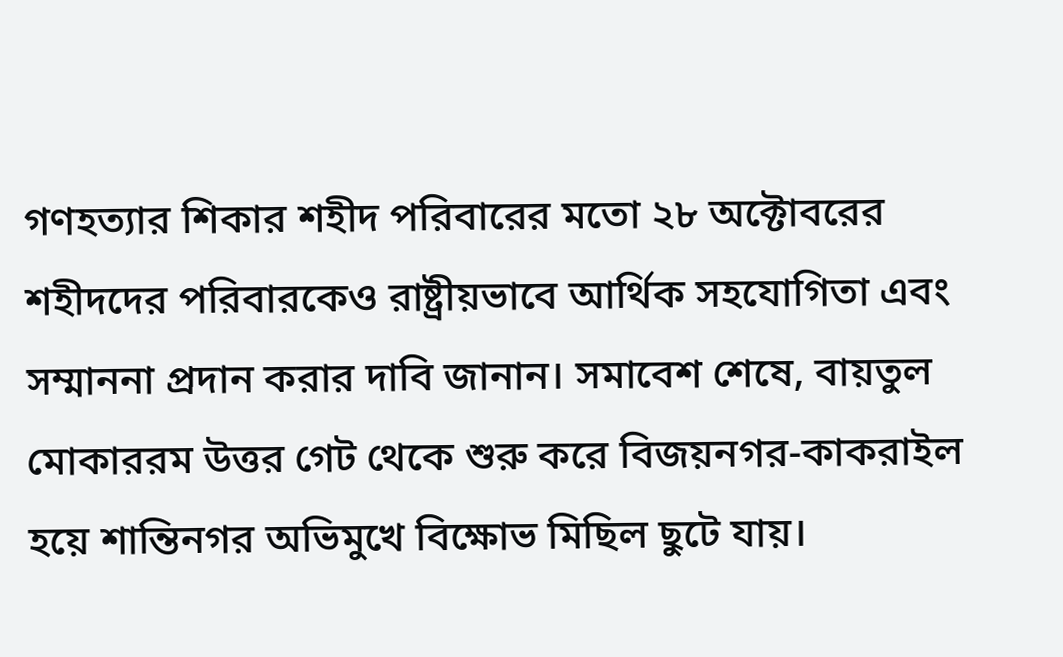গণহত্যার শিকার শহীদ পরিবারের মতো ২৮ অক্টোবরের শহীদদের পরিবারকেও রাষ্ট্রীয়ভাবে আর্থিক সহযোগিতা এবং সম্মাননা প্রদান করার দাবি জানান। সমাবেশ শেষে, বায়তুল মোকাররম উত্তর গেট থেকে শুরু করে বিজয়নগর-কাকরাইল হয়ে শান্তিনগর অভিমুখে বিক্ষোভ মিছিল ছুটে যায়।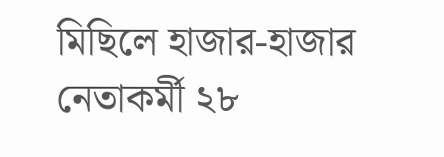মিছিলে হাজার-হাজার নেতাকর্মী ২৮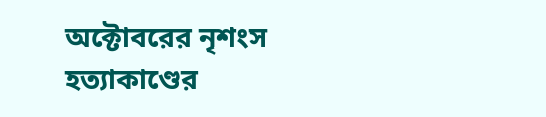অক্টোবরের নৃশংস হত্যাকাণ্ডের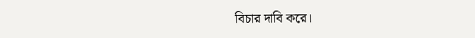বিচার দাবি করে।